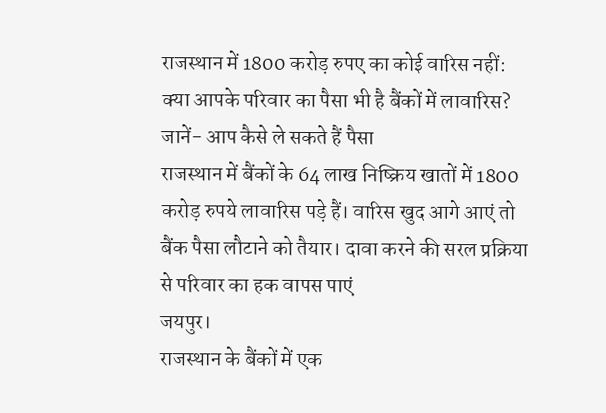राजस्थान में 1800 करोड़ रुपए का कोई वारिस नहीं: क्या आपके परिवार का पैसा भी है बैंकों में लावारिस? जानें- आप कैसे ले सकते हैं पैसा
राजस्थान में बैंकों के 64 लाख निष्क्रिय खातों में 1800 करोड़ रुपये लावारिस पड़े हैं। वारिस खुद आगे आएं तो बैंक पैसा लौटाने को तैयार। दावा करने की सरल प्रक्रिया से परिवार का हक वापस पाएं
जयपुर।
राजस्थान के बैंकों में एक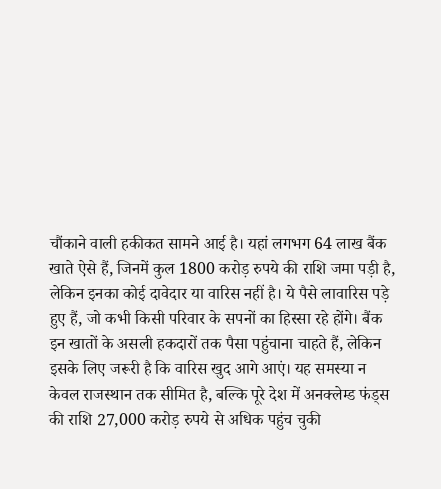चौंकाने वाली हकीकत सामने आई है। यहां लगभग 64 लाख बैंक खाते ऐसे हैं, जिनमें कुल 1800 करोड़ रुपये की राशि जमा पड़ी है, लेकिन इनका कोई दावेदार या वारिस नहीं है। ये पैसे लावारिस पड़े हुए हैं, जो कभी किसी परिवार के सपनों का हिस्सा रहे होंगे। बैंक इन खातों के असली हकदारों तक पैसा पहुंचाना चाहते हैं, लेकिन इसके लिए जरूरी है कि वारिस खुद आगे आएं। यह समस्या न केवल राजस्थान तक सीमित है, बल्कि पूरे देश में अनक्लेम्ड फंड्स की राशि 27,000 करोड़ रुपये से अधिक पहुंच चुकी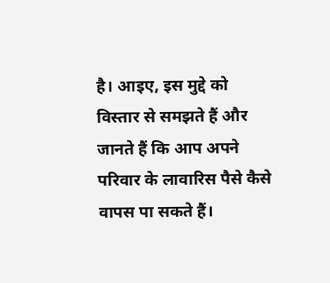है। आइए, इस मुद्दे को विस्तार से समझते हैं और जानते हैं कि आप अपने परिवार के लावारिस पैसे कैसे वापस पा सकते हैं।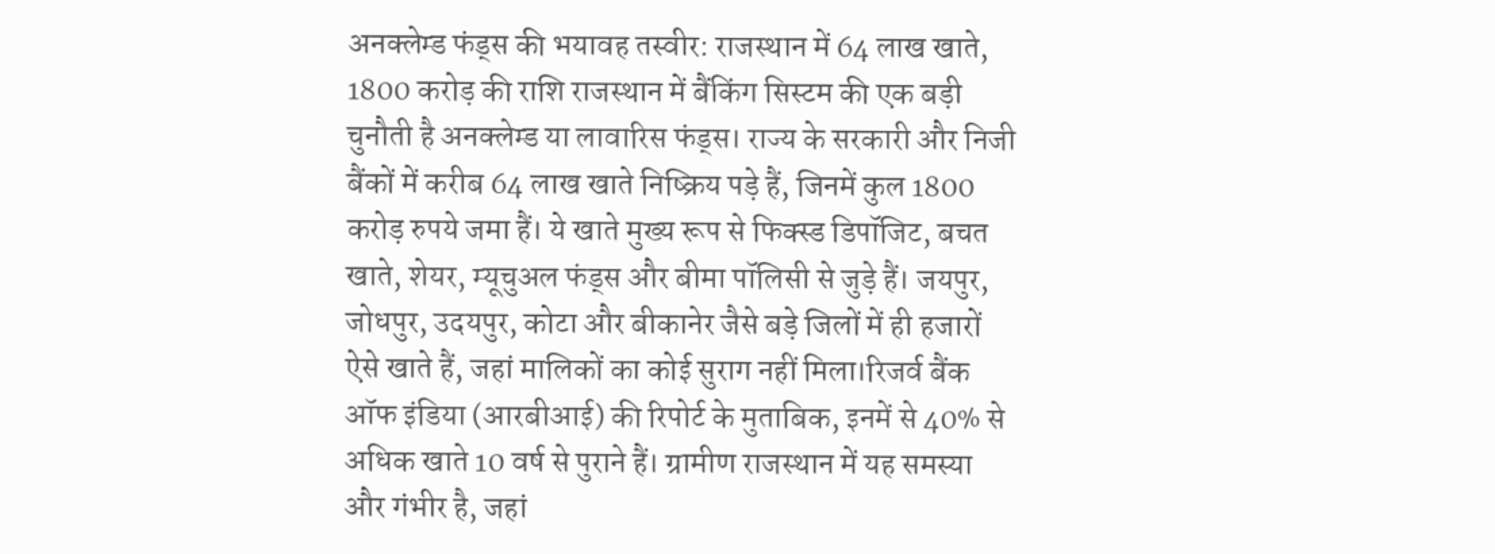अनक्लेम्ड फंड्स की भयावह तस्वीर: राजस्थान में 64 लाख खाते, 1800 करोड़ की राशि राजस्थान में बैंकिंग सिस्टम की एक बड़ी चुनौती है अनक्लेम्ड या लावारिस फंड्स। राज्य के सरकारी और निजी बैंकों में करीब 64 लाख खाते निष्क्रिय पड़े हैं, जिनमें कुल 1800 करोड़ रुपये जमा हैं। ये खाते मुख्य रूप से फिक्स्ड डिपॉजिट, बचत खाते, शेयर, म्यूचुअल फंड्स और बीमा पॉलिसी से जुड़े हैं। जयपुर, जोधपुर, उदयपुर, कोटा और बीकानेर जैसे बड़े जिलों में ही हजारों ऐसे खाते हैं, जहां मालिकों का कोई सुराग नहीं मिला।रिजर्व बैंक ऑफ इंडिया (आरबीआई) की रिपोर्ट के मुताबिक, इनमें से 40% से अधिक खाते 10 वर्ष से पुराने हैं। ग्रामीण राजस्थान में यह समस्या और गंभीर है, जहां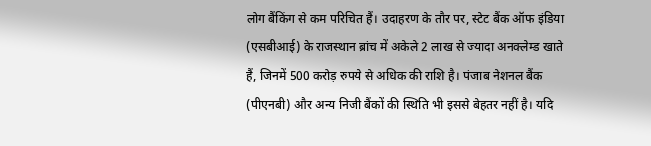लोग बैंकिंग से कम परिचित हैं। उदाहरण के तौर पर, स्टेट बैंक ऑफ इंडिया (एसबीआई) के राजस्थान ब्रांच में अकेले 2 लाख से ज्यादा अनक्लेम्ड खाते हैं, जिनमें 500 करोड़ रुपये से अधिक की राशि है। पंजाब नेशनल बैंक (पीएनबी) और अन्य निजी बैंकों की स्थिति भी इससे बेहतर नहीं है। यदि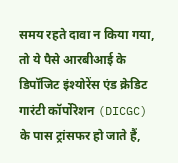समय रहते दावा न किया गया, तो ये पैसे आरबीआई के डिपॉजिट इंश्योरेंस एंड क्रेडिट गारंटी कॉर्पोरेशन (DICGC) के पास ट्रांसफर हो जाते हैं,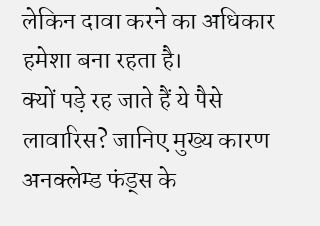लेकिन दावा करने का अधिकार हमेशा बना रहता है।
क्यों पड़े रह जाते हैं ये पैसे लावारिस? जानिए मुख्य कारण अनक्लेम्ड फंड्स के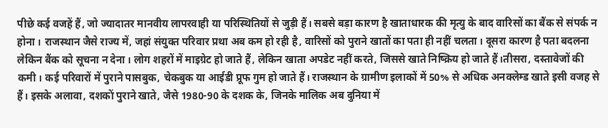पीछे कई वजहें हैं, जो ज्यादातर मानवीय लापरवाही या परिस्थितियों से जुड़ी हैं। सबसे बड़ा कारण है खाताधारक की मृत्यु के बाद वारिसों का बैंक से संपर्क न होना। राजस्थान जैसे राज्य में, जहां संयुक्त परिवार प्रथा अब कम हो रही है, वारिसों को पुराने खातों का पता ही नहीं चलता। दूसरा कारण है पता बदलना लेकिन बैंक को सूचना न देना। लोग शहरों में माइग्रेट हो जाते हैं, लेकिन खाता अपडेट नहीं करते, जिससे खाते निष्क्रिय हो जाते हैं।तीसरा, दस्तावेजों की कमी। कई परिवारों में पुराने पासबुक, चेकबुक या आईडी प्रूफ गुम हो जाते हैं। राजस्थान के ग्रामीण इलाकों में 50% से अधिक अनक्लेम्ड खाते इसी वजह से हैं। इसके अलावा, दशकों पुराने खाते, जैसे 1980-90 के दशक के, जिनके मालिक अब दुनिया में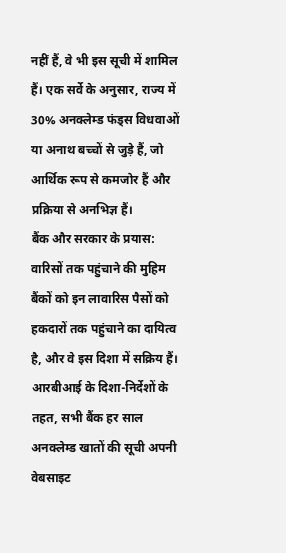नहीं हैं, वे भी इस सूची में शामिल हैं। एक सर्वे के अनुसार, राज्य में 30% अनक्लेम्ड फंड्स विधवाओं या अनाथ बच्चों से जुड़े हैं, जो आर्थिक रूप से कमजोर हैं और प्रक्रिया से अनभिज्ञ हैं।
बैंक और सरकार के प्रयास: वारिसों तक पहुंचाने की मुहिम बैंकों को इन लावारिस पैसों को हकदारों तक पहुंचाने का दायित्व है, और वे इस दिशा में सक्रिय हैं। आरबीआई के दिशा-निर्देशों के तहत, सभी बैंक हर साल अनक्लेम्ड खातों की सूची अपनी वेबसाइट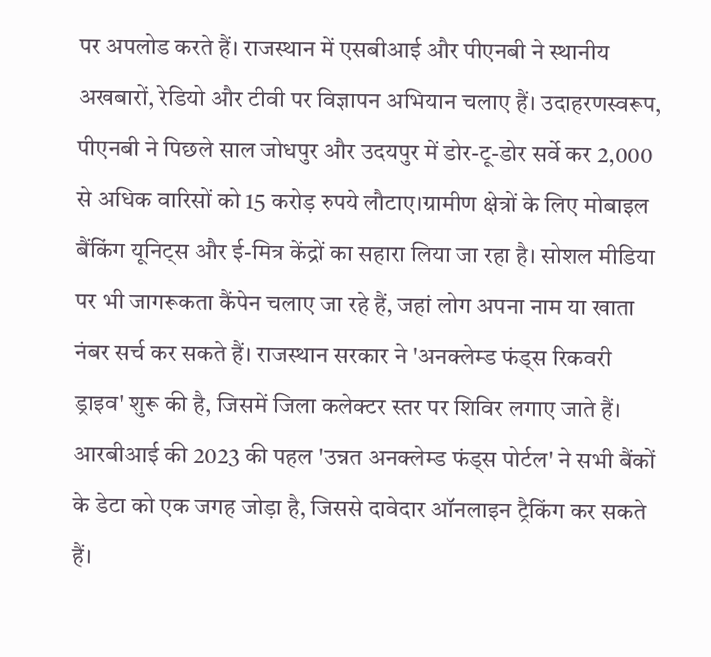पर अपलोड करते हैं। राजस्थान में एसबीआई और पीएनबी ने स्थानीय अखबारों, रेडियो और टीवी पर विज्ञापन अभियान चलाए हैं। उदाहरणस्वरूप, पीएनबी ने पिछले साल जोधपुर और उदयपुर में डोर-टू-डोर सर्वे कर 2,000 से अधिक वारिसों को 15 करोड़ रुपये लौटाए।ग्रामीण क्षेत्रों के लिए मोबाइल बैंकिंग यूनिट्स और ई-मित्र केंद्रों का सहारा लिया जा रहा है। सोशल मीडिया पर भी जागरूकता कैंपेन चलाए जा रहे हैं, जहां लोग अपना नाम या खाता नंबर सर्च कर सकते हैं। राजस्थान सरकार ने 'अनक्लेम्ड फंड्स रिकवरी ड्राइव' शुरू की है, जिसमें जिला कलेक्टर स्तर पर शिविर लगाए जाते हैं। आरबीआई की 2023 की पहल 'उन्नत अनक्लेम्ड फंड्स पोर्टल' ने सभी बैंकों के डेटा को एक जगह जोड़ा है, जिससे दावेदार ऑनलाइन ट्रैकिंग कर सकते हैं।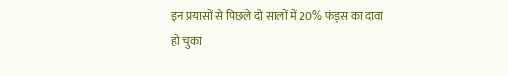इन प्रयासों से पिछले दो सालों में 20% फंड्स का दावा हो चुका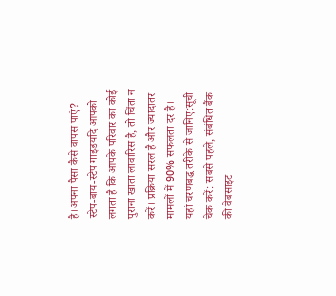है।अपना पैसा कैसे वापस पाएं? स्टेप-बाय-स्टेप गाइडयदि आपको लगता है कि आपके परिवार का कोई पुराना खाता लावारिस है, तो चिंता न करें। प्रक्रिया सरल है और ज्यादातर मामलों में 90% सफलता दर है।
यहां चरणबद्ध तरीके से जानिए:सूची चेक करें: सबसे पहले, संबंधित बैंक की वेबसाइट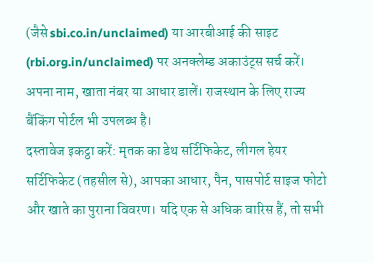(जैसे sbi.co.in/unclaimed) या आरबीआई की साइट (rbi.org.in/unclaimed) पर अनक्लेम्ड अकाउंट्स सर्च करें। अपना नाम, खाता नंबर या आधार डालें। राजस्थान के लिए राज्य बैंकिंग पोर्टल भी उपलब्ध है।
दस्तावेज इकट्ठा करें: मृतक का डेथ सर्टिफिकेट, लीगल हेयर सर्टिफिकेट (तहसील से), आपका आधार, पैन, पासपोर्ट साइज फोटो और खाते का पुराना विवरण। यदि एक से अधिक वारिस हैं, तो सभी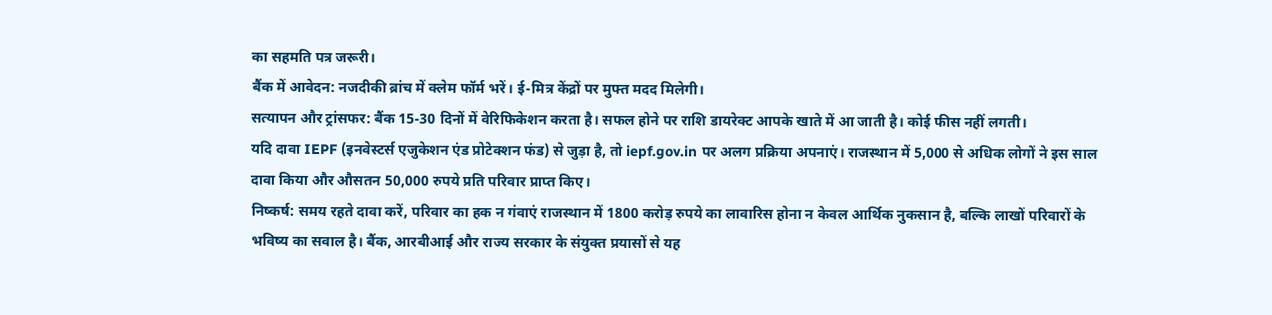का सहमति पत्र जरूरी।
बैंक में आवेदन: नजदीकी ब्रांच में क्लेम फॉर्म भरें। ई-मित्र केंद्रों पर मुफ्त मदद मिलेगी।
सत्यापन और ट्रांसफर: बैंक 15-30 दिनों में वेरिफिकेशन करता है। सफल होने पर राशि डायरेक्ट आपके खाते में आ जाती है। कोई फीस नहीं लगती।
यदि दावा IEPF (इनवेस्टर्स एजुकेशन एंड प्रोटेक्शन फंड) से जुड़ा है, तो iepf.gov.in पर अलग प्रक्रिया अपनाएं। राजस्थान में 5,000 से अधिक लोगों ने इस साल दावा किया और औसतन 50,000 रुपये प्रति परिवार प्राप्त किए।
निष्कर्ष: समय रहते दावा करें, परिवार का हक न गंवाएं राजस्थान में 1800 करोड़ रुपये का लावारिस होना न केवल आर्थिक नुकसान है, बल्कि लाखों परिवारों के भविष्य का सवाल है। बैंक, आरबीआई और राज्य सरकार के संयुक्त प्रयासों से यह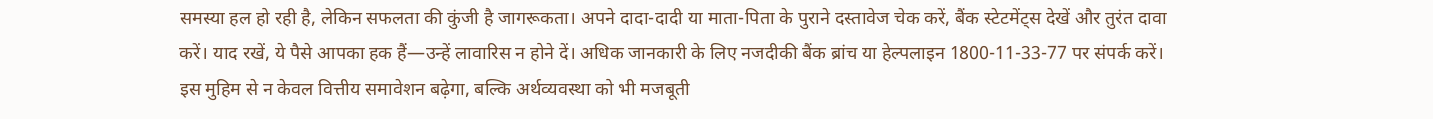समस्या हल हो रही है, लेकिन सफलता की कुंजी है जागरूकता। अपने दादा-दादी या माता-पिता के पुराने दस्तावेज चेक करें, बैंक स्टेटमेंट्स देखें और तुरंत दावा करें। याद रखें, ये पैसे आपका हक हैं—उन्हें लावारिस न होने दें। अधिक जानकारी के लिए नजदीकी बैंक ब्रांच या हेल्पलाइन 1800-11-33-77 पर संपर्क करें। इस मुहिम से न केवल वित्तीय समावेशन बढ़ेगा, बल्कि अर्थव्यवस्था को भी मजबूती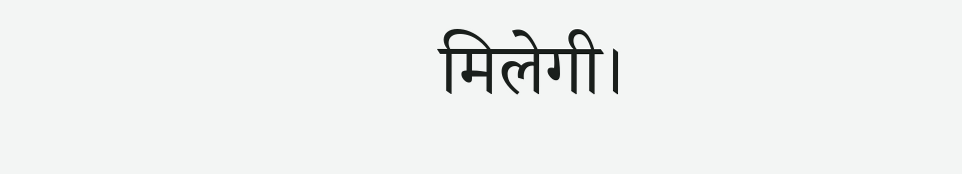मिलेगी।